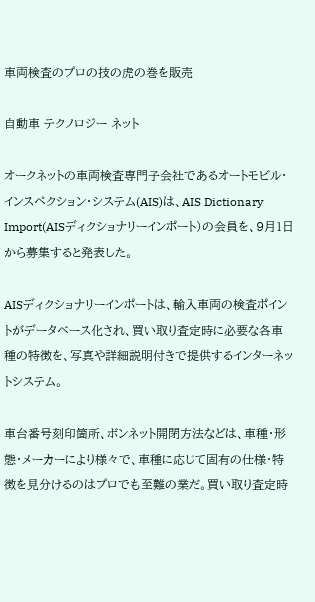車両検査のプロの技の虎の巻を販売

自動車 テクノロジー ネット

オークネットの車両検査専門子会社であるオートモビル・インスペクション・システム(AIS)は、AIS Dictionary Import(AISディクショナリーインポート)の会員を、9月1日から募集すると発表した。

AISディクショナリーインポートは、輸入車両の検査ポイントがデータベース化され、買い取り査定時に必要な各車種の特徴を、写真や詳細説明付きで提供するインターネットシステム。

車台番号刻印箇所、ボンネット開閉方法などは、車種・形態・メーカーにより様々で、車種に応じて固有の仕様・特徴を見分けるのはプロでも至難の業だ。買い取り査定時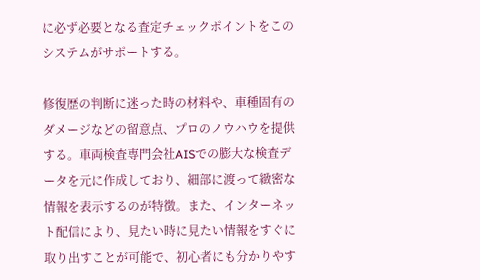に必ず必要となる査定チェックポイントをこのシステムがサポートする。

修復歴の判断に迷った時の材料や、車種固有のダメージなどの留意点、プロのノウハウを提供する。車両検査専門会社AISでの膨大な検査データを元に作成しており、細部に渡って緻密な情報を表示するのが特徴。また、インターネット配信により、見たい時に見たい情報をすぐに取り出すことが可能で、初心者にも分かりやす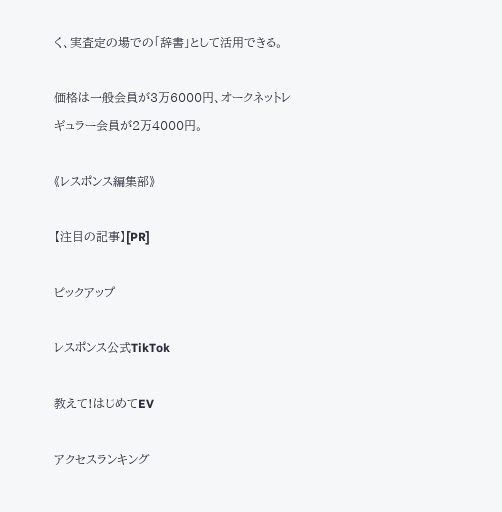く、実査定の場での「辞書」として活用できる。

価格は一般会員が3万6000円、オークネットレギュラー会員が2万4000円。

《レスポンス編集部》

【注目の記事】[PR]

ピックアップ

レスポンス公式TikTok

教えて!はじめてEV

アクセスランキング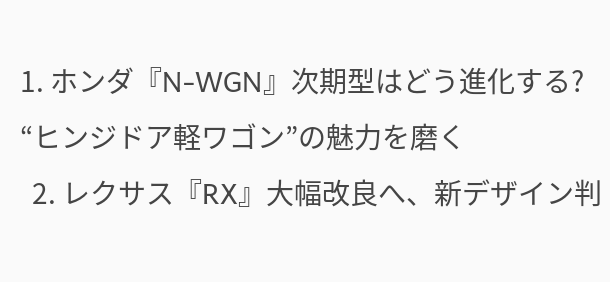1. ホンダ『N-WGN』次期型はどう進化する? “ヒンジドア軽ワゴン”の魅力を磨く
  2. レクサス『RX』大幅改良へ、新デザイン判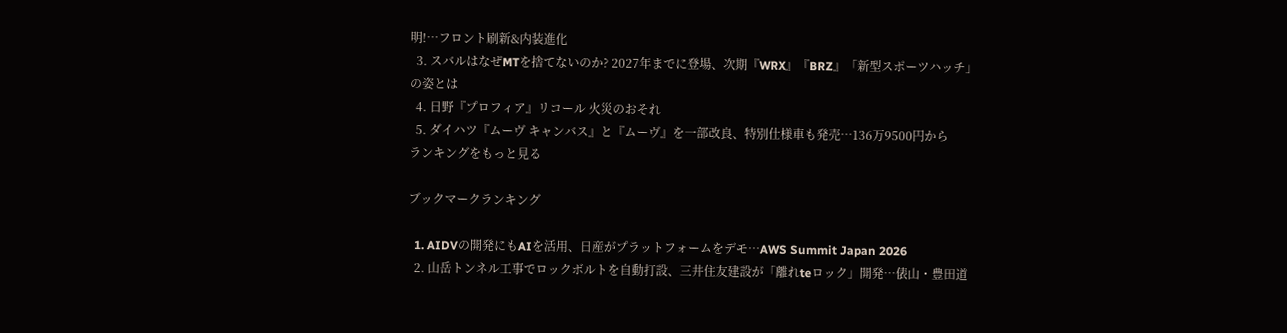明!…フロント刷新&内装進化
  3. スバルはなぜMTを捨てないのか? 2027年までに登場、次期『WRX』『BRZ』「新型スポーツハッチ」の姿とは
  4. 日野『プロフィア』リコール 火災のおそれ
  5. ダイハツ『ムーヴ キャンバス』と『ムーヴ』を一部改良、特別仕様車も発売…136万9500円から
ランキングをもっと見る

ブックマークランキング

  1. AIDVの開発にもAIを活用、日産がプラットフォームをデモ…AWS Summit Japan 2026
  2. 山岳トンネル工事でロックボルトを自動打設、三井住友建設が「離れteロック」開発…俵山・豊田道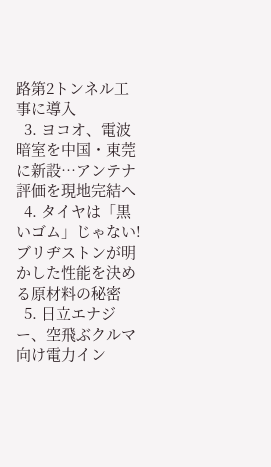路第2トンネル工事に導入
  3. ヨコオ、電波暗室を中国・東莞に新設…アンテナ評価を現地完結へ
  4. タイヤは「黒いゴム」じゃない! ブリヂストンが明かした性能を決める原材料の秘密
  5. 日立エナジー、空飛ぶクルマ向け電力イン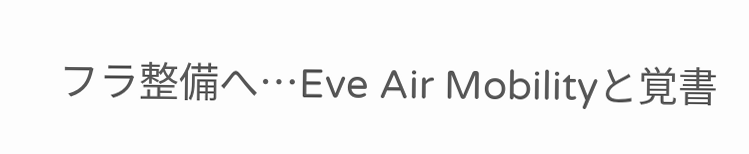フラ整備へ…Eve Air Mobilityと覚書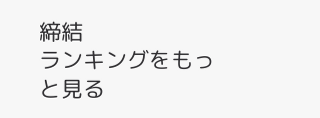締結
ランキングをもっと見る